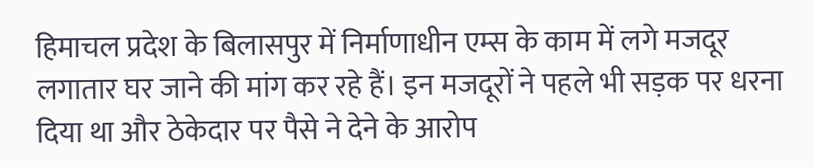हिमाचल प्रदेश के बिलासपुर में निर्माणाधीन एम्स के काम में लगे मजदूर लगातार घर जाने की मांग कर रहे हैं। इन मजदूरों ने पहले भी सड़क पर धरना दिया था और ठेकेदार पर पैसे ने देने के आरोप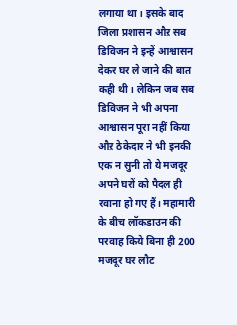लगाया था। इसके बाद जिला प्रशासन औऱ सब डिविजन ने इन्हें आश्वासन देकर घर ले जाने की बात कही थी। लेकिन जब सब डिविजन ने भी अपना आश्वासन पूरा नहीं किया औऱ ठेकेदार ने भी इनकी एक न सुनी तो ये मजदूर अपने घरों को पैदल ही रवाना हो गए हैं। महामारी के बीच लॉकडाउन की परवाह किये बिना ही 200 मजदूर घर लौट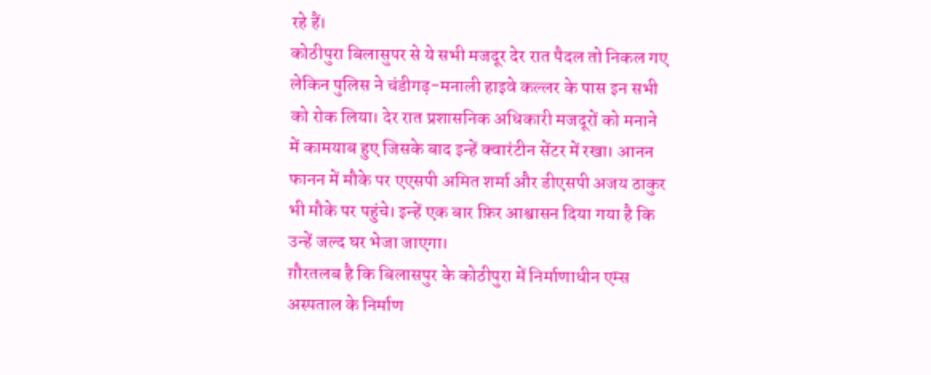रहे हैं।
कोठीपुरा बिलासुपर से ये सभी मजदूर देर रात पैदल तो निकल गए लेकिन पुलिस ने चंडीगढ़-मनाली हाइवे कल्लर के पास इन सभी को रोक लिया। देर रात प्रशासनिक अधिकारी मजदूरों को मनाने में कामयाब हुए जिसके बाद इन्हें क्वारंटीन सेंटर में रखा। आनन फानन में मौके पर एएसपी अमित शर्मा और डीएसपी अजय ठाकुर भी मौके पर पहुंचे। इन्हें एक बार फ़िर आश्वासन दिया गया है कि उन्हें जल्द घर भेजा जाएगा।
ग़ौरतलब है कि बिलासपुर के कोठीपुरा में निर्माणाधीन एम्स अस्पताल के निर्माण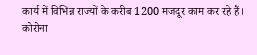कार्य में विभिन्न राज्यों के करीब 1200 मजदूर काम कर रहे हैं। कोरोना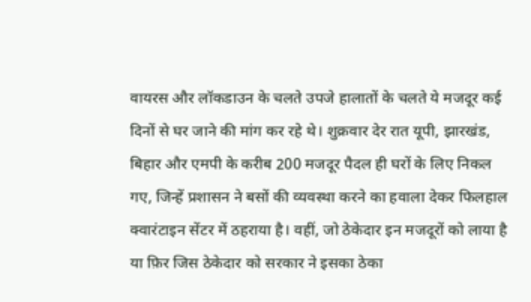वायरस और लॉकडाउन के चलते उपजे हालातों के चलते ये मजदूर कई दिनों से घर जाने की मांग कर रहे थे। शुक्रवार देर रात यूपी, झारखंड, बिहार और एमपी के करीब 200 मजदूर पैदल ही घरों के लिए निकल गए, जिन्हें प्रशासन ने बसों की व्यवस्था करने का हवाला देकर फिलहाल क्वारंटाइन सेंटर में ठहराया है। वहीं, जो ठेकेदार इन मजदूरों को लाया है या फ़िर जिस ठेकेदार को सरकार ने इसका ठेका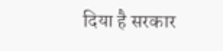दिया है सरकार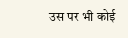उस पर भी कोई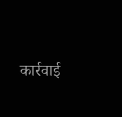कार्रवाई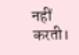नहीं करती।